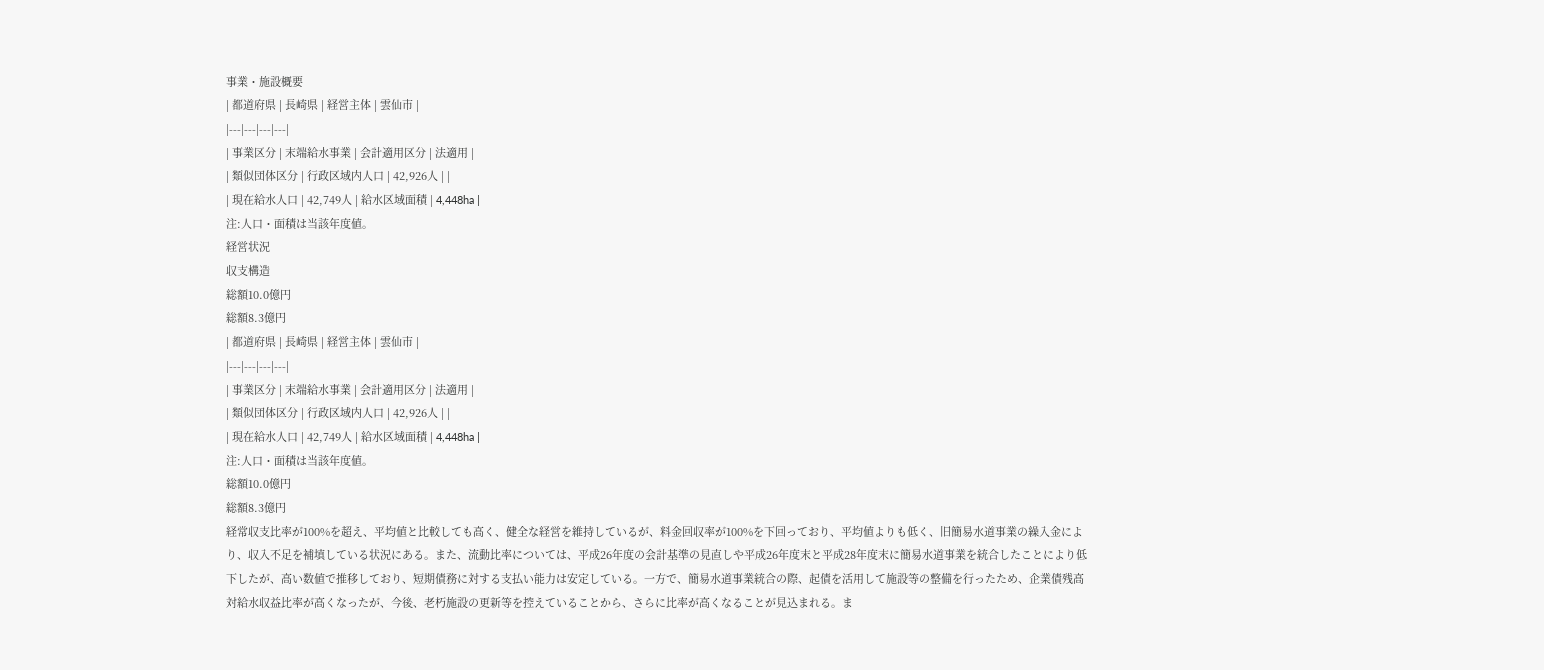事業・施設概要
| 都道府県 | 長崎県 | 経営主体 | 雲仙市 |
|---|---|---|---|
| 事業区分 | 末端給水事業 | 会計適用区分 | 法適用 |
| 類似団体区分 | 行政区域内人口 | 42,926人 | |
| 現在給水人口 | 42,749人 | 給水区域面積 | 4,448ha |
注:人口・面積は当該年度値。
経営状況
収支構造
総額10.0億円
総額8.3億円
| 都道府県 | 長崎県 | 経営主体 | 雲仙市 |
|---|---|---|---|
| 事業区分 | 末端給水事業 | 会計適用区分 | 法適用 |
| 類似団体区分 | 行政区域内人口 | 42,926人 | |
| 現在給水人口 | 42,749人 | 給水区域面積 | 4,448ha |
注:人口・面積は当該年度値。
総額10.0億円
総額8.3億円
経常収支比率が100%を超え、平均値と比較しても高く、健全な経営を維持しているが、料金回収率が100%を下回っており、平均値よりも低く、旧簡易水道事業の繰入金により、収入不足を補填している状況にある。また、流動比率については、平成26年度の会計基準の見直しや平成26年度末と平成28年度末に簡易水道事業を統合したことにより低下したが、高い数値で推移しており、短期債務に対する支払い能力は安定している。一方で、簡易水道事業統合の際、起債を活用して施設等の整備を行ったため、企業債残高対給水収益比率が高くなったが、今後、老朽施設の更新等を控えていることから、さらに比率が高くなることが見込まれる。ま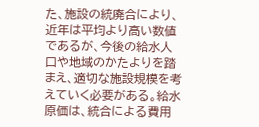た、施設の統廃合により、近年は平均より高い数値であるが、今後の給水人口や地域のかたよりを踏まえ、適切な施設規模を考えていく必要がある。給水原価は、統合による費用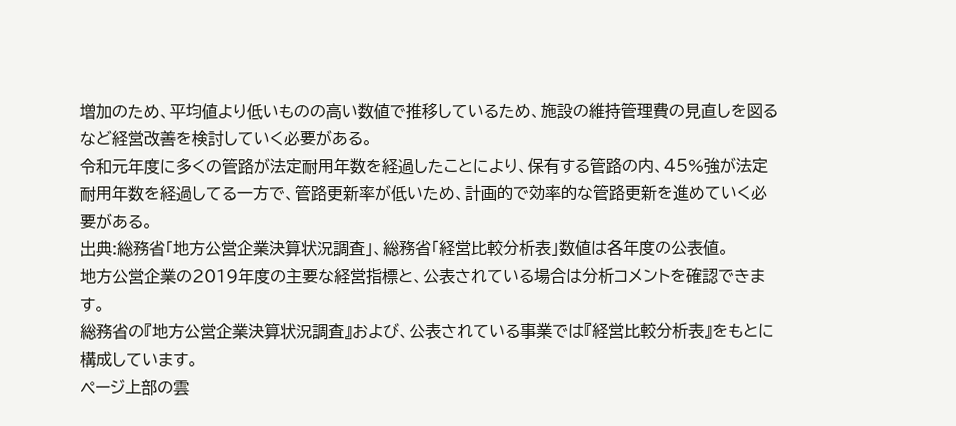増加のため、平均値より低いものの高い数値で推移しているため、施設の維持管理費の見直しを図るなど経営改善を検討していく必要がある。
令和元年度に多くの管路が法定耐用年数を経過したことにより、保有する管路の内、45%強が法定耐用年数を経過してる一方で、管路更新率が低いため、計画的で効率的な管路更新を進めていく必要がある。
出典:総務省「地方公営企業決算状況調査」、総務省「経営比較分析表」数値は各年度の公表値。
地方公営企業の2019年度の主要な経営指標と、公表されている場合は分析コメントを確認できます。
総務省の『地方公営企業決算状況調査』および、公表されている事業では『経営比較分析表』をもとに構成しています。
ページ上部の雲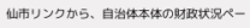仙市リンクから、自治体本体の財政状況ペー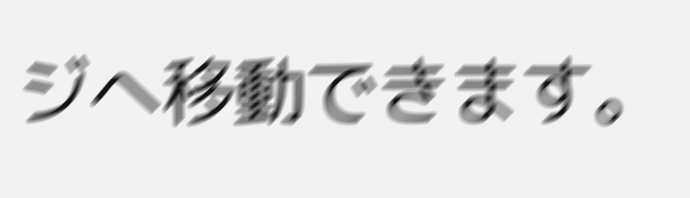ジへ移動できます。